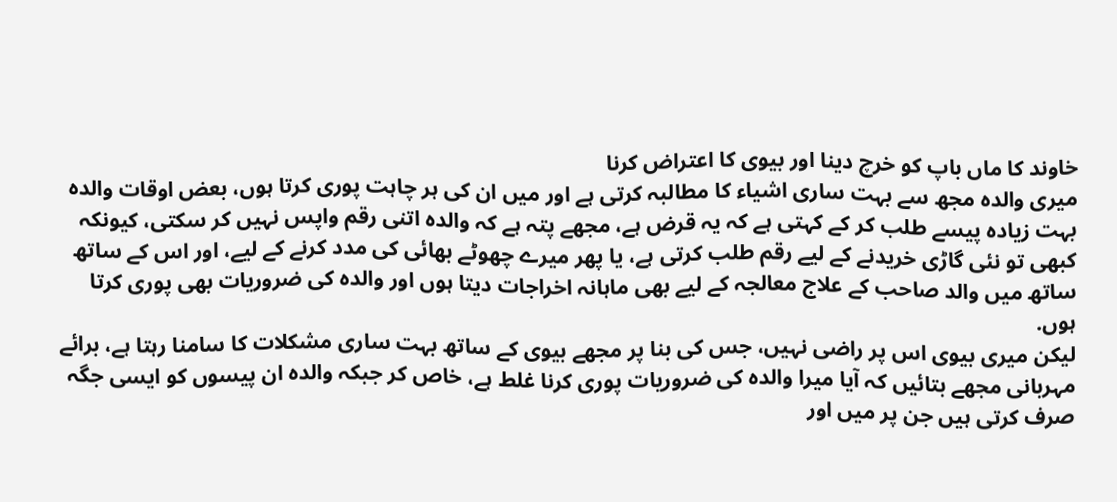خاوند كا ماں باپ كو خرچ دينا اور بيوى كا اعتراض كرنا
ميرى والدہ مجھ سے بہت سارى اشياء كا مطالبہ كرتى ہے اور ميں ان كى ہر چاہت پورى كرتا ہوں، بعض اوقات والدہ بہت زيادہ پيسے طلب كر كے كہتى ہے كہ يہ قرض ہے، مجھے پتہ ہے كہ والدہ اتنى رقم واپس نہيں كر سكتى، كيونكہ كبھى تو نئى گاڑى خريدنے كے ليے رقم طلب كرتى ہے، يا پھر ميرے چھوٹے بھائى كى مدد كرنے كے ليے، اور اس كے ساتھ ساتھ ميں والد صاحب كے علاج معالجہ كے ليے بھى ماہانہ اخراجات ديتا ہوں اور والدہ كى ضروريات بھى پورى كرتا ہوں.
ليكن ميرى بيوى اس پر راضى نہيں، جس كى بنا پر مجھے بيوى كے ساتھ بہت سارى مشكلات كا سامنا رہتا ہے، برائے مہربانى مجھے بتائيں كہ آيا ميرا والدہ كى ضروريات پورى كرنا غلط ہے، خاص كر جبكہ والدہ ان پيسوں كو ايسى جگہ صرف كرتى ہيں جن پر ميں اور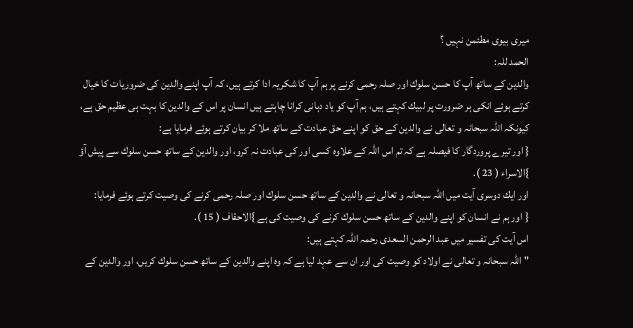ميرى بيوى مطئمن نہيں ؟
الحمد للہ:
والدين كے ساتھ آپ كا حسن سلوك اور صلہ رحمى كرنے پر ہم آپ كا شكريہ ادا كرتے ہيں، كہ آپ اپنے والدين كى ضروريات كا خيال كرتے ہوئے انكى ہر ضرورت پر لبيك كہتے ہيں، ہم آپ كو ياد دہانى كرانا چاہتے ہيں انسان پر اس كے والدين كا بہت ہى عظيم حق ہے، كيونكہ اللہ سبحانہ و تعالى نے والدين كے حق كو اپنے حق عبادت كے ساتھ ملا كر بيان كرتے ہوئے فرمايا ہے:
{ اور تيرے پروردگار كا فيصلہ ہے كہ تم اس اللہ كے علاوہ كسى اور كى عبادت نہ كرو، اور والدين كے ساتھ حسن سلوك سے پيش آؤ }الاسراء ( 23 ).
اور ايك دوسرى آيت ميں اللہ سبحانہ و تعالى نے والدين كے ساتھ حسن سلوك اور صلہ رحمى كرنے كى وصيت كرتے ہوئے فرمايا:
{ اور ہم نے انسان كو اپنے والدين كے ساتھ حسن سلوك كرنے كى وصيت كى ہے }الاحقاف ( 15 ).
اس آيت كى تفسير ميں عبد الرحمن السعدى رحمہ اللہ كہتے ہيں:
" اللہ سبحانہ و تعالى نے اولاد كو وصيت كى اور ان سے عہد ليا ہے كہ وہ اپنے والدين كے ساتھ حسن سلوك كريں، اور والدين كے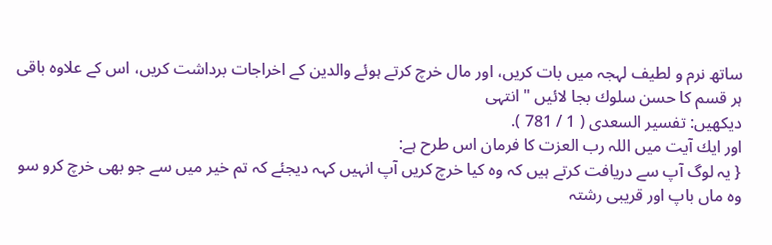ساتھ نرم و لطيف لہجہ ميں بات كريں، اور مال خرچ كرتے ہوئے والدين كے اخراجات برداشت كريں، اس كے علاوہ باقى ہر قسم كا حسن سلوك بجا لائيں " انتہى
ديكھيں: تفسير السعدى ( 1 / 781 ).
اور ايك آيت ميں اللہ رب العزت كا فرمان اس طرح ہے:
{ يہ لوگ آپ سے دريافت كرتے ہيں كہ وہ كيا خرچ كريں آپ انہيں كہہ ديجئے كہ تم خير ميں سے جو بھى خرچ كرو سو وہ ماں باپ اور قريبى رشتہ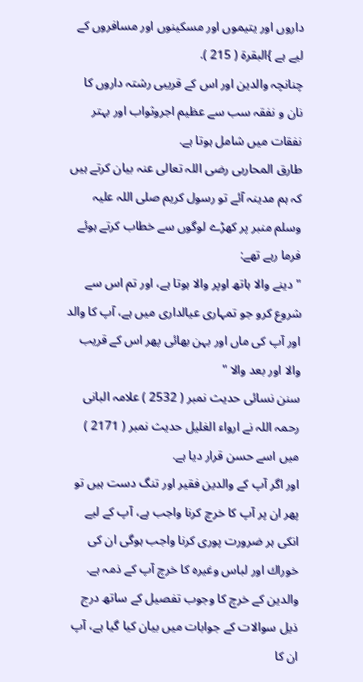داروں اور يتيموں اور مسكينوں اور مسافروں كے ليے ہے }البقرۃ ( 215 ).
چنانچہ والدين اور اس كے قريبى رشتہ داروں كا نان و نفقہ سب سے عظيم اجروثواب اور بہتر نفقات ميں شامل ہوتا ہے.
طارق المحاربى رضى اللہ تعالى عنہ بيان كرتے ہيں كہ ہم مدينہ آئے تو رسول كريم صلى اللہ عليہ وسلم منبر پر كھڑے لوگوں سے خطاب كرتے ہوئے فرما رہے تھے:
" دينے والا ہاتھ اوپر والا ہوتا ہے، اور تم اس سے شروع كرو جو تمہارى عيالدارى ميں ہے، آپ كا والد اور آپ كى ماں اور بہن بھائى پھر اس كے قريب والا اور بعد والا "
سنن نسائى حديث نمبر ( 2532 ) علامہ البانى رحمہ اللہ نے ارواء الغليل حديث نمبر ( 2171 ) ميں اسے حسن قرار ديا ہے.
اور اگر آپ كے والدين فقير اور تنگ دست ہيں تو پھر ان پر آپ كا خرچ كرنا واجب ہے، آپ كے ليے انكى ہر ضرورت پورى كرنا واجب ہوگى ان كى خوراك اور لباس وغيرہ كا خرچ آپ كے ذمہ ہے.
والدين كے خرچ كا وجوب تفصيل كے ساتھ درج ذيل سوالات كے جوابات ميں بيان كيا گيا ہے، آپ ان كا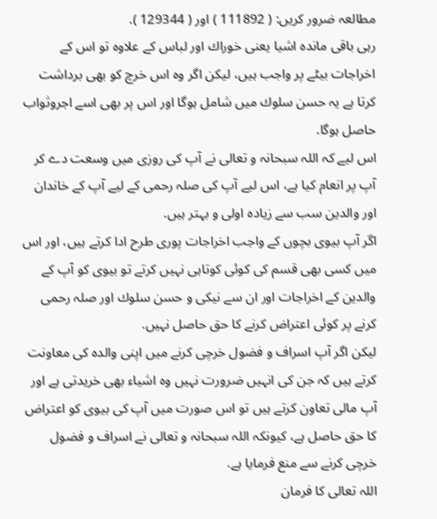مطالعہ ضرور كريں: ( 111892 ) اور ( 129344 ).
رہى باقى ماندہ اشيا يعنى خوراك اور لباس كے علاوہ تو اس كے اخراجات بيٹے پر واجب ہيں، ليكن اگر وہ اس خرچ كو بھى برداشت كرتا ہے يہ حسن سلوك ميں شامل ہوگا اور اس پر بھى اسے اجروثواب حاصل ہوگا.
اس ليے كہ اللہ سبحانہ و تعالى نے آپ كى روزى ميں وسعت دے كر آپ پر انعام كيا ہے، اس ليے آپ كى صلہ رحمى كے ليے آپ كے خاندان اور والدين سب سے زيادہ اولى و بہتر ہيں.
اگر آپ بيوى بچوں كے واجب اخراجات پورى طرح ادا كرتے ہيں، اور اس ميں كسى بھى قسم كى كوئى كوتاہى نہيں كرتے تو بيوى كو آپ كے والدين كے اخراجات اور ان سے نيكى و حسن سلوك اور صلہ رحمى كرنے پر كوئى اعتراض كرنے كا حق حاصل نہيں.
ليكن اگر آپ اسراف و فضول خرچى كرنے ميں اپنى والدہ كى معاونت كرتے ہيں كہ جن كى انہيں ضرورت نہيں وہ اشياء بھى خريدتى ہے اور آپ مالى تعاون كرتے ہيں تو اس صورت ميں آپ كى بيوى كو اعتراض كا حق حاصل ہے، كيونكہ اللہ سبحانہ و تعالى نے اسراف و فضول خرچى كرنے سے منع فرمايا ہے.
اللہ تعالى كا فرمان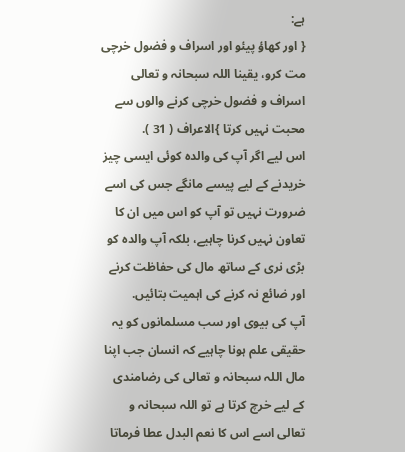ہے:
{ اور كھاؤ پيئو اور اسراف و فضول خرچى مت كرو، يقينا اللہ سبحانہ و تعالى اسراف و فضول خرچى كرنے والوں سے محبت نہيں كرتا }الاعراف ( 31 ).
اس ليے اگر آپ كى والدہ كوئى ايسى چيز خريدنے كے ليے پيسے مانگے جس كى اسے ضرورت نہيں تو آپ كو اس ميں ان كا تعاون نہيں كرنا چاہيے، بلكہ آپ والدہ كو بڑى نرى كے ساتھ مال كى حفاظت كرنے اور ضائع نہ كرنے كى اہميت بتائيں.
آپ كى بيوى اور سب مسلمانوں كو يہ حقيقى علم ہونا چاہيے كہ انسان جب اپنا مال اللہ سبحانہ و تعالى كى رضامندى كے ليے خرچ كرتا ہے تو اللہ سبحانہ و تعالى اسے اس كا نعم البدل عطا فرماتا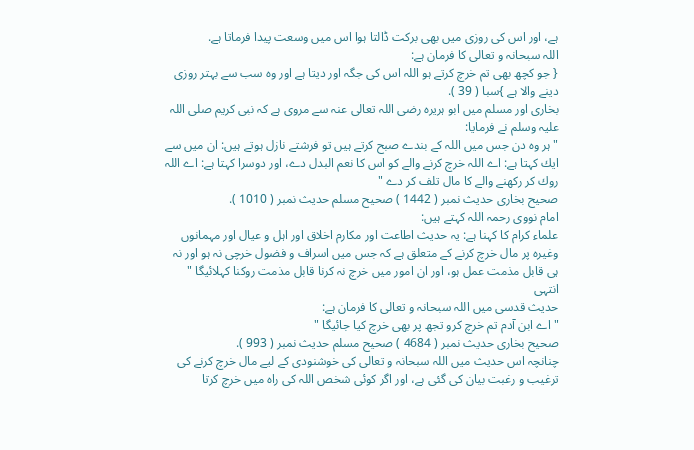ہے، اور اس كى روزى ميں بھى بركت ڈالتا ہوا اس ميں وسعت پيدا فرماتا ہے.
اللہ سبحانہ و تعالى كا فرمان ہے:
{ جو كچھ بھى تم خرچ كرتے ہو اللہ اس كى جگہ اور ديتا ہے اور وہ سب سے بہتر روزى دينے والا ہے }سبا ( 39 ).
بخارى اور مسلم ميں ابو ہريرہ رضى اللہ تعالى عنہ سے مروى ہے كہ نبى كريم صلى اللہ عليہ وسلم نے فرمايا:
" ہر وہ دن جس ميں اللہ كے بندے صبح كرتے ہيں تو فرشتے نازل ہوتے ہيں: ان ميں سے ايك كہتا ہے: اے اللہ خرچ كرنے والے كو اس كا نعم البدل دے، اور دوسرا كہتا ہے: اے اللہ روك كر ركھنے والے كا مال تلف كر دے "
صحيح بخارى حديث نمبر ( 1442 ) صحيح مسلم حديث نمبر ( 1010 ).
امام نووى رحمہ اللہ كہتے ہيں:
علماء كرام كا كہنا ہے: يہ حديث اطاعت اور مكارم اخلاق اور اہل و عيال اور مہمانوں وغيرہ پر مال خرچ كرنے كے متعلق ہے كہ جس ميں اسراف و فضول خرچى نہ ہو اور نہ ہى قابل مذمت عمل ہو، اور ان امور ميں خرچ نہ كرنا قابل مذمت روكنا كہلائيگا " انتہى
حديث قدسى ميں اللہ سبحانہ و تعالى كا فرمان ہے:
" اے ابن آدم تم خرچ كرو تجھ پر بھى خرچ كيا جائيگا "
صحيح بخارى حديث نمبر ( 4684 ) صحيح مسلم حديث نمبر ( 993 ).
چنانچہ اس حديث ميں اللہ سبحانہ و تعالى كى خوشنودى كے ليے مال خرچ كرنے كى ترغيب و رغبت بيان كى گئى ہے، اور اگر كوئى شخص اللہ كى راہ ميں خرچ كرتا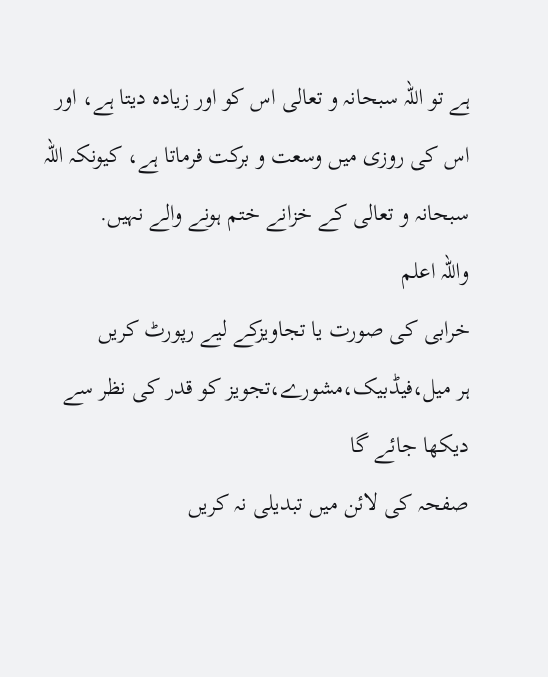ہے تو اللہ سبحانہ و تعالى اس كو اور زيادہ ديتا ہے، اور اس كى روزى ميں وسعت و بركت فرماتا ہے، كيونكہ اللہ سبحانہ و تعالى كے خزانے ختم ہونے والے نہيں.
واللہ اعلم
خرابی کی صورت یا تجاویزکے لیے رپورٹ کریں
ہر میل،فیڈبیک،مشورے،تجویز کو قدر کی نظر سے دیکھا جائے گا
صفحہ کی لائن میں تبدیلی نہ کریں